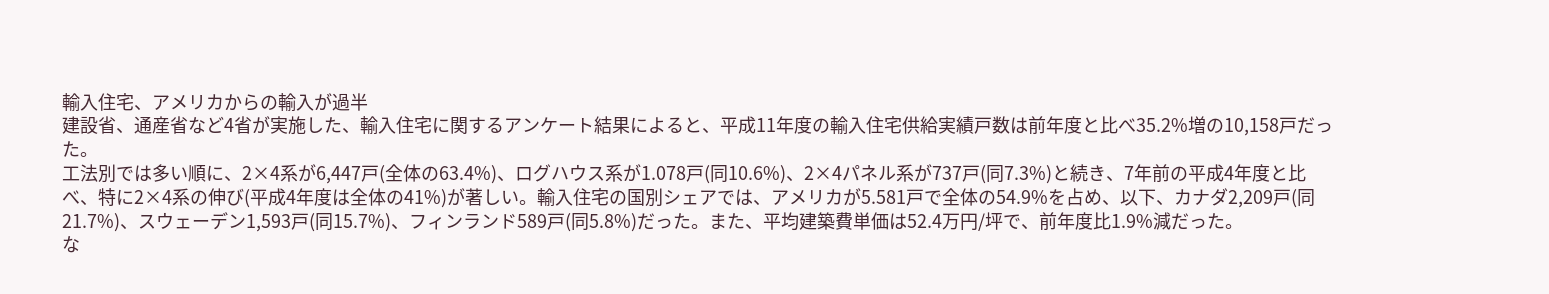輸入住宅、アメリカからの輸入が過半
建設省、通産省など4省が実施した、輸入住宅に関するアンケート結果によると、平成11年度の輸入住宅供給実績戸数は前年度と比べ35.2%増の10,158戸だった。
工法別では多い順に、2×4系が6,447戸(全体の63.4%)、ログハウス系が1.078戸(同10.6%)、2×4パネル系が737戸(同7.3%)と続き、7年前の平成4年度と比べ、特に2×4系の伸び(平成4年度は全体の41%)が著しい。輸入住宅の国別シェアでは、アメリカが5.581戸で全体の54.9%を占め、以下、カナダ2,209戸(同21.7%)、スウェーデン1,593戸(同15.7%)、フィンランド589戸(同5.8%)だった。また、平均建築費単価は52.4万円/坪で、前年度比1.9%減だった。
な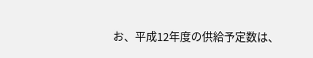お、平成12年度の供給予定数は、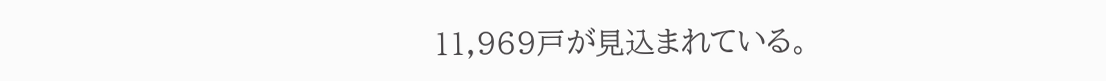11,969戸が見込まれている。